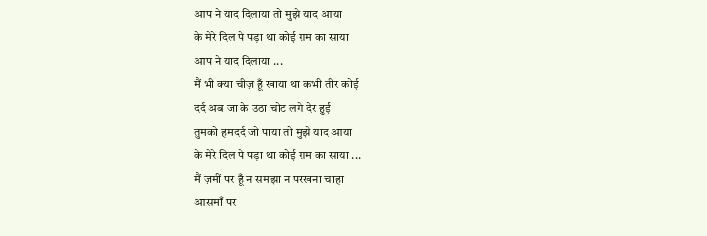आप ने याद दिलाया तो मुझे याद आया
के मेरे दिल पे पड़ा था कोई ग़म का साया
आप ने याद दिलाया ...
मैं भी क्या चीज़ हूँ खाया था कभी तीर कोई
दर्द अब जा के उठा चोट लगे देर हुई
तुमको हमदर्द जो पाया तो मुझे याद आया
के मेरे दिल पे पड़ा था कोई ग़म का साया ...
मैं ज़मीं पर हूँ न समझा न परखना चाहा
आसमाँ पर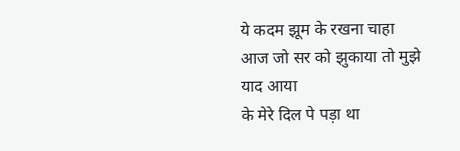ये कदम झूम के रखना चाहा
आज जो सर को झुकाया तो मुझे याद आया
के मेरे दिल पे पड़ा था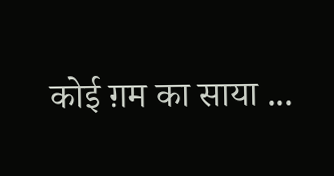कोई ग़म का साया ...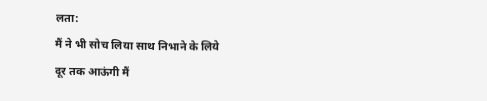लता:
मैं ने भी सोच लिया साथ निभाने के लिये
दूर तक आऊंगी मैं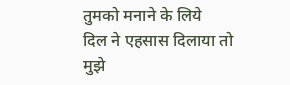तुमको मनाने के लिये
दिल ने एहसास दिलाया तो मुझे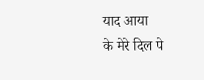याद आया
के मेरे दिल पे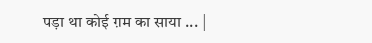पड़ा था कोई ग़म का साया ... |